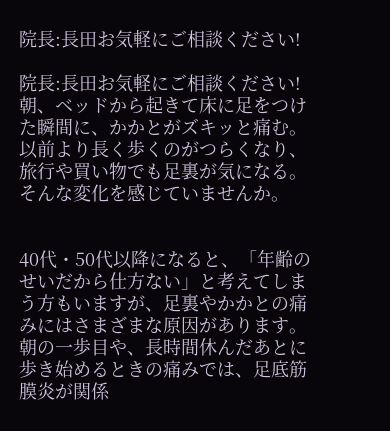院長:長田お気軽にご相談ください!

院長:長田お気軽にご相談ください!
朝、ベッドから起きて床に足をつけた瞬間に、かかとがズキッと痛む。以前より長く歩くのがつらくなり、旅行や買い物でも足裏が気になる。そんな変化を感じていませんか。


40代・50代以降になると、「年齢のせいだから仕方ない」と考えてしまう方もいますが、足裏やかかとの痛みにはさまざまな原因があります。
朝の一歩目や、長時間休んだあとに歩き始めるときの痛みでは、足底筋膜炎が関係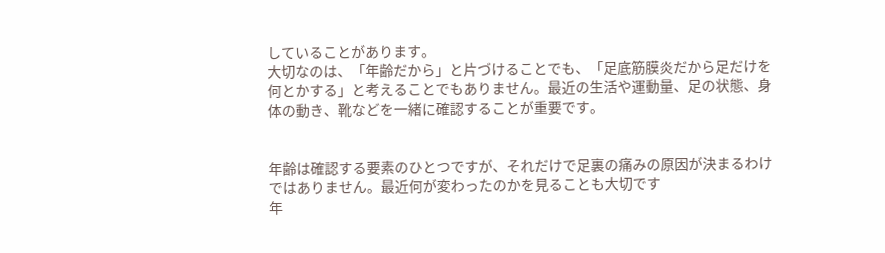していることがあります。
大切なのは、「年齢だから」と片づけることでも、「足底筋膜炎だから足だけを何とかする」と考えることでもありません。最近の生活や運動量、足の状態、身体の動き、靴などを一緒に確認することが重要です。


年齢は確認する要素のひとつですが、それだけで足裏の痛みの原因が決まるわけではありません。最近何が変わったのかを見ることも大切です
年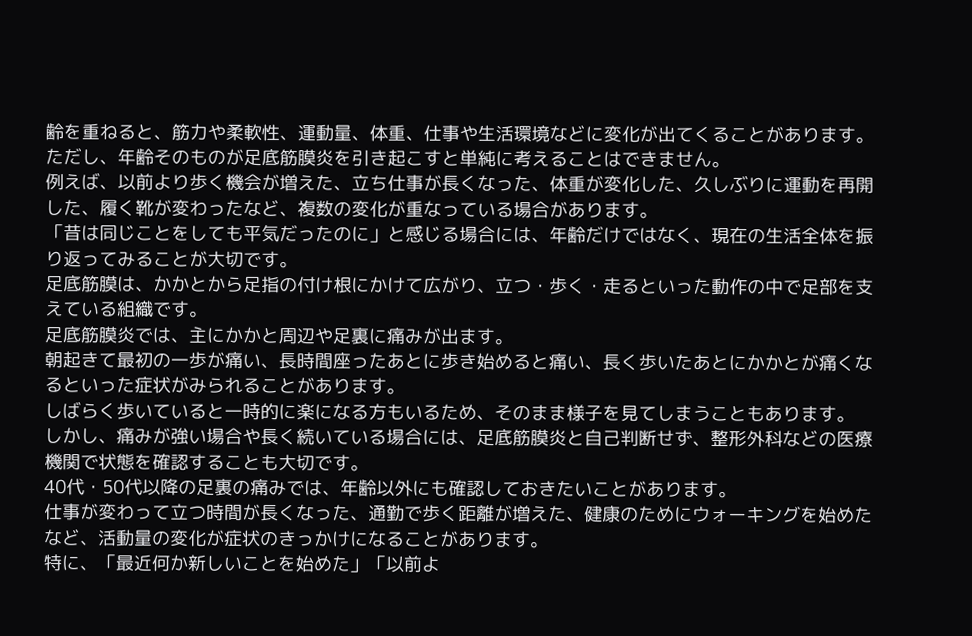齢を重ねると、筋力や柔軟性、運動量、体重、仕事や生活環境などに変化が出てくることがあります。
ただし、年齢そのものが足底筋膜炎を引き起こすと単純に考えることはできません。
例えば、以前より歩く機会が増えた、立ち仕事が長くなった、体重が変化した、久しぶりに運動を再開した、履く靴が変わったなど、複数の変化が重なっている場合があります。
「昔は同じことをしても平気だったのに」と感じる場合には、年齢だけではなく、現在の生活全体を振り返ってみることが大切です。
足底筋膜は、かかとから足指の付け根にかけて広がり、立つ・歩く・走るといった動作の中で足部を支えている組織です。
足底筋膜炎では、主にかかと周辺や足裏に痛みが出ます。
朝起きて最初の一歩が痛い、長時間座ったあとに歩き始めると痛い、長く歩いたあとにかかとが痛くなるといった症状がみられることがあります。
しばらく歩いていると一時的に楽になる方もいるため、そのまま様子を見てしまうこともあります。
しかし、痛みが強い場合や長く続いている場合には、足底筋膜炎と自己判断せず、整形外科などの医療機関で状態を確認することも大切です。
40代・50代以降の足裏の痛みでは、年齢以外にも確認しておきたいことがあります。
仕事が変わって立つ時間が長くなった、通勤で歩く距離が増えた、健康のためにウォーキングを始めたなど、活動量の変化が症状のきっかけになることがあります。
特に、「最近何か新しいことを始めた」「以前よ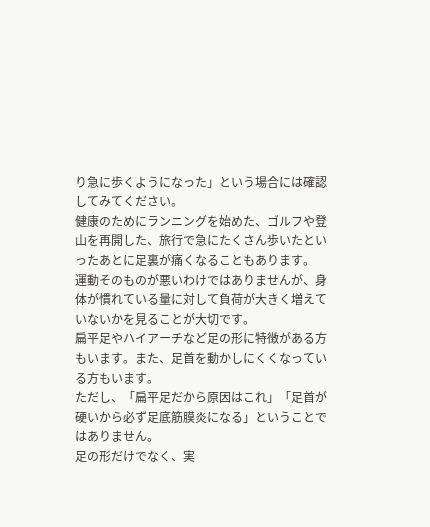り急に歩くようになった」という場合には確認してみてください。
健康のためにランニングを始めた、ゴルフや登山を再開した、旅行で急にたくさん歩いたといったあとに足裏が痛くなることもあります。
運動そのものが悪いわけではありませんが、身体が慣れている量に対して負荷が大きく増えていないかを見ることが大切です。
扁平足やハイアーチなど足の形に特徴がある方もいます。また、足首を動かしにくくなっている方もいます。
ただし、「扁平足だから原因はこれ」「足首が硬いから必ず足底筋膜炎になる」ということではありません。
足の形だけでなく、実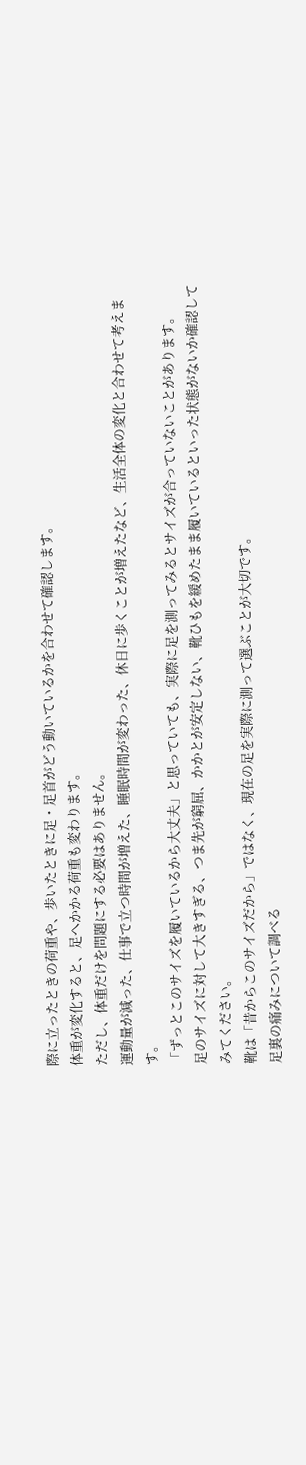際に立ったときの荷重や、歩いたときに足・足首がどう動いているかを合わせて確認します。
体重が変化すると、足へかかる荷重も変わります。
ただし、体重だけを問題にする必要はありません。
運動量が減った、仕事で立つ時間が増えた、睡眠時間が変わった、休日に歩くことが増えたなど、生活全体の変化と合わせて考えます。
「ずっとこのサイズを履いているから大丈夫」と思っていても、実際に足を測ってみるとサイズが合っていないことがあります。
足のサイズに対して大きすぎる、つま先が窮屈、かかとが安定しない、靴ひもを緩めたまま履いているといった状態がないか確認してみてください。
靴は「昔からこのサイズだから」ではなく、現在の足を実際に測って選ぶことが大切です。
足裏の痛みについて調べる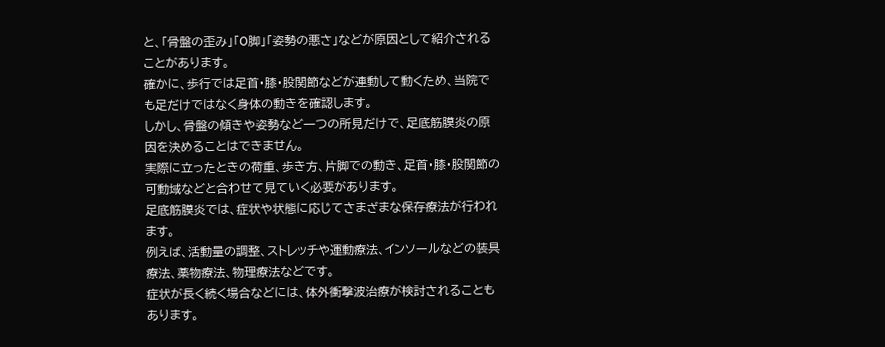と、「骨盤の歪み」「O脚」「姿勢の悪さ」などが原因として紹介されることがあります。
確かに、歩行では足首・膝・股関節などが連動して動くため、当院でも足だけではなく身体の動きを確認します。
しかし、骨盤の傾きや姿勢など一つの所見だけで、足底筋膜炎の原因を決めることはできません。
実際に立ったときの荷重、歩き方、片脚での動き、足首・膝・股関節の可動域などと合わせて見ていく必要があります。
足底筋膜炎では、症状や状態に応じてさまざまな保存療法が行われます。
例えば、活動量の調整、ストレッチや運動療法、インソールなどの装具療法、薬物療法、物理療法などです。
症状が長く続く場合などには、体外衝撃波治療が検討されることもあります。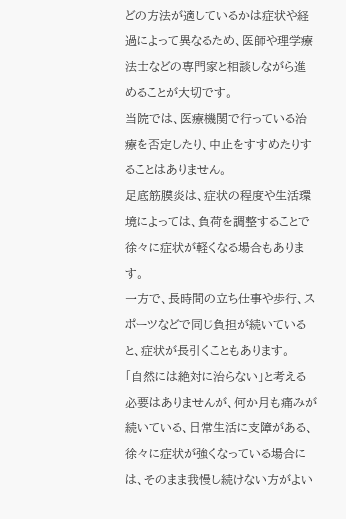どの方法が適しているかは症状や経過によって異なるため、医師や理学療法士などの専門家と相談しながら進めることが大切です。
当院では、医療機関で行っている治療を否定したり、中止をすすめたりすることはありません。
足底筋膜炎は、症状の程度や生活環境によっては、負荷を調整することで徐々に症状が軽くなる場合もあります。
一方で、長時間の立ち仕事や歩行、スポーツなどで同じ負担が続いていると、症状が長引くこともあります。
「自然には絶対に治らない」と考える必要はありませんが、何か月も痛みが続いている、日常生活に支障がある、徐々に症状が強くなっている場合には、そのまま我慢し続けない方がよい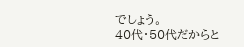でしょう。
40代・50代だからと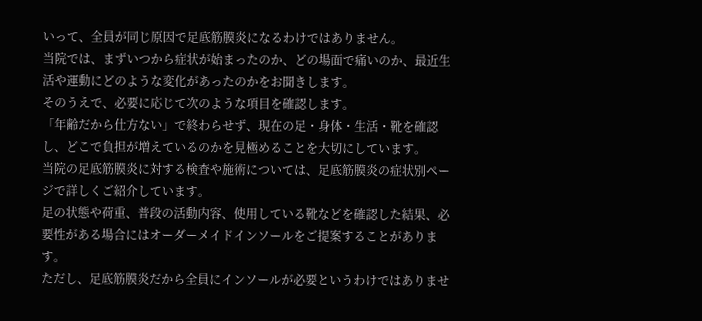いって、全員が同じ原因で足底筋膜炎になるわけではありません。
当院では、まずいつから症状が始まったのか、どの場面で痛いのか、最近生活や運動にどのような変化があったのかをお聞きします。
そのうえで、必要に応じて次のような項目を確認します。
「年齢だから仕方ない」で終わらせず、現在の足・身体・生活・靴を確認し、どこで負担が増えているのかを見極めることを大切にしています。
当院の足底筋膜炎に対する検査や施術については、足底筋膜炎の症状別ページで詳しくご紹介しています。
足の状態や荷重、普段の活動内容、使用している靴などを確認した結果、必要性がある場合にはオーダーメイドインソールをご提案することがあります。
ただし、足底筋膜炎だから全員にインソールが必要というわけではありませ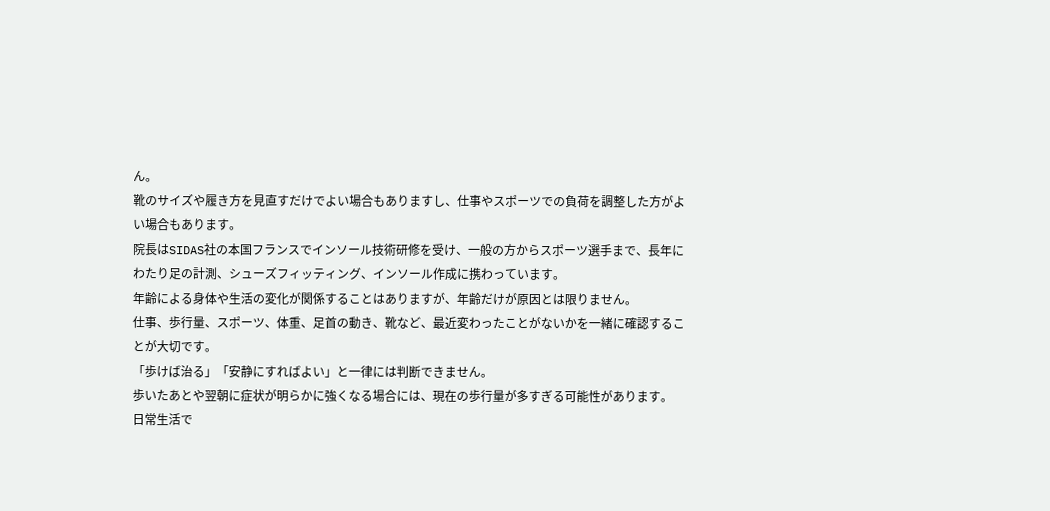ん。
靴のサイズや履き方を見直すだけでよい場合もありますし、仕事やスポーツでの負荷を調整した方がよい場合もあります。
院長はSIDAS社の本国フランスでインソール技術研修を受け、一般の方からスポーツ選手まで、長年にわたり足の計測、シューズフィッティング、インソール作成に携わっています。
年齢による身体や生活の変化が関係することはありますが、年齢だけが原因とは限りません。
仕事、歩行量、スポーツ、体重、足首の動き、靴など、最近変わったことがないかを一緒に確認することが大切です。
「歩けば治る」「安静にすればよい」と一律には判断できません。
歩いたあとや翌朝に症状が明らかに強くなる場合には、現在の歩行量が多すぎる可能性があります。
日常生活で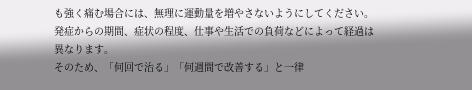も強く痛む場合には、無理に運動量を増やさないようにしてください。
発症からの期間、症状の程度、仕事や生活での負荷などによって経過は異なります。
そのため、「何回で治る」「何週間で改善する」と一律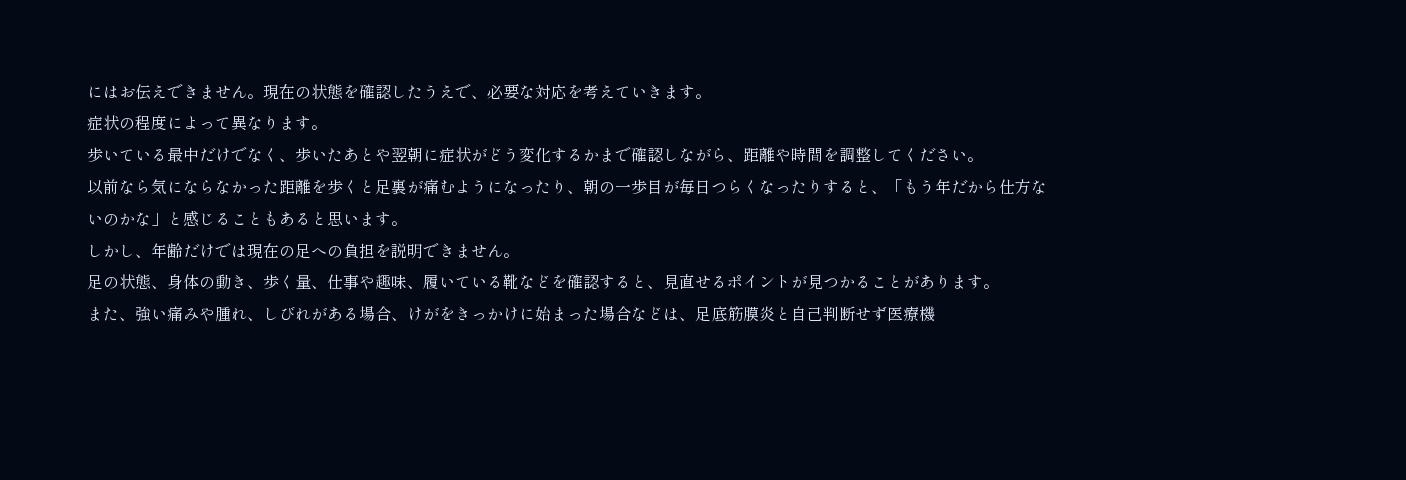にはお伝えできません。現在の状態を確認したうえで、必要な対応を考えていきます。
症状の程度によって異なります。
歩いている最中だけでなく、歩いたあとや翌朝に症状がどう変化するかまで確認しながら、距離や時間を調整してください。
以前なら気にならなかった距離を歩くと足裏が痛むようになったり、朝の一歩目が毎日つらくなったりすると、「もう年だから仕方ないのかな」と感じることもあると思います。
しかし、年齢だけでは現在の足への負担を説明できません。
足の状態、身体の動き、歩く量、仕事や趣味、履いている靴などを確認すると、見直せるポイントが見つかることがあります。
また、強い痛みや腫れ、しびれがある場合、けがをきっかけに始まった場合などは、足底筋膜炎と自己判断せず医療機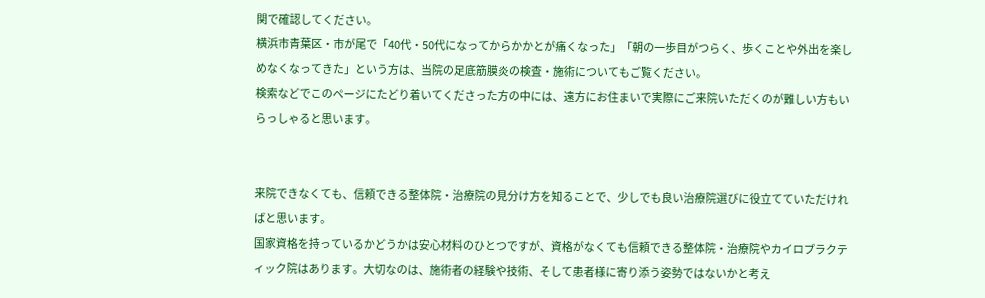関で確認してください。
横浜市青葉区・市が尾で「40代・50代になってからかかとが痛くなった」「朝の一歩目がつらく、歩くことや外出を楽しめなくなってきた」という方は、当院の足底筋膜炎の検査・施術についてもご覧ください。
検索などでこのページにたどり着いてくださった方の中には、遠方にお住まいで実際にご来院いただくのが難しい方もいらっしゃると思います。


来院できなくても、信頼できる整体院・治療院の見分け方を知ることで、少しでも良い治療院選びに役立てていただければと思います。
国家資格を持っているかどうかは安心材料のひとつですが、資格がなくても信頼できる整体院・治療院やカイロプラクティック院はあります。大切なのは、施術者の経験や技術、そして患者様に寄り添う姿勢ではないかと考え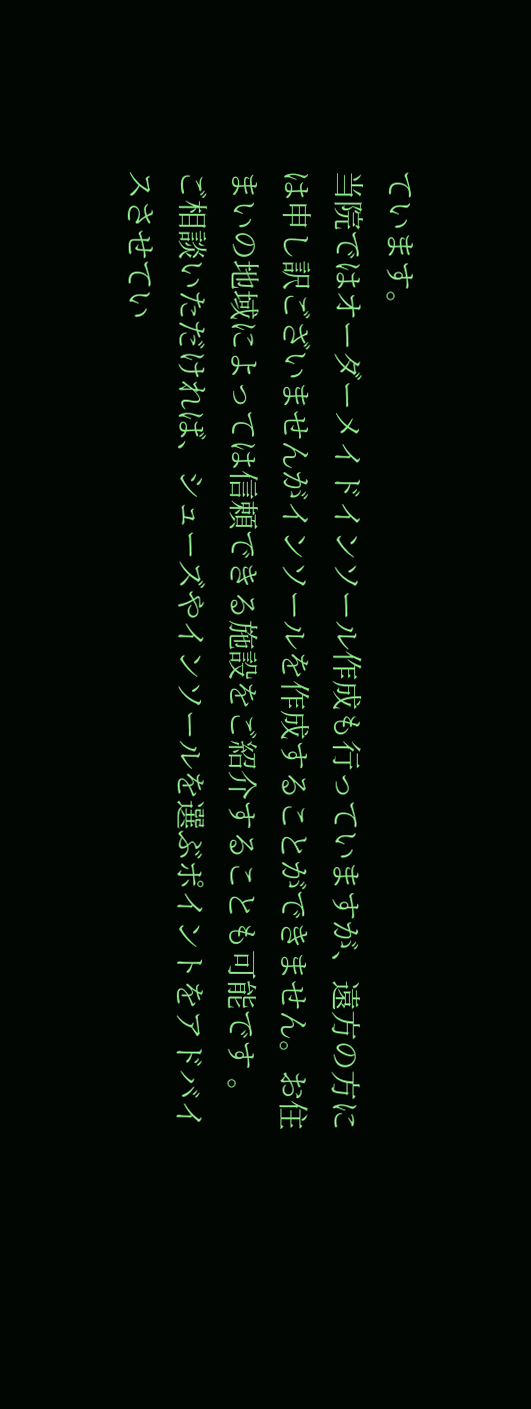ています。
当院ではオーダーメイドインソール作成も行っていますが、遠方の方には申し訳ございませんがインソールを作成することができません。お住まいの地域によっては信頼できる施設をご紹介することも可能です 。
ご相談いただければ、シューズやインソールを選ぶポイントをアドバイスさせてい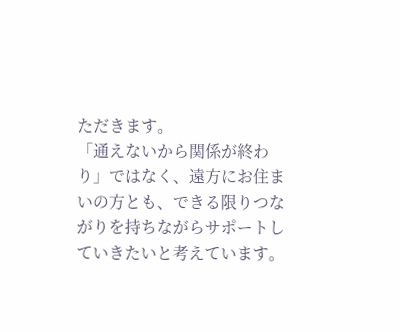ただきます。
「通えないから関係が終わり」ではなく、遠方にお住まいの方とも、できる限りつながりを持ちながらサポートしていきたいと考えています。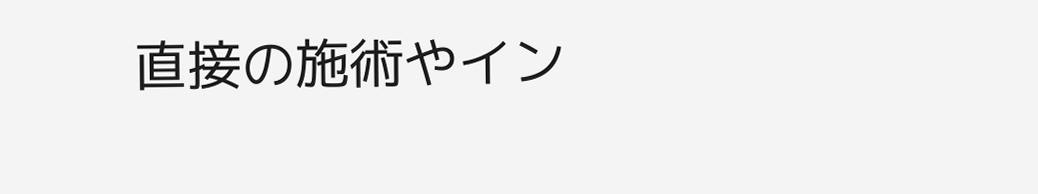直接の施術やイン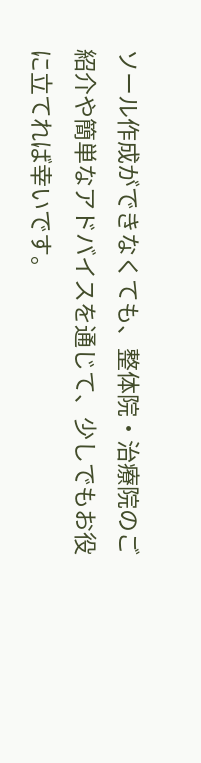ソール作成ができなくても、整体院・治療院のご紹介や簡単なアドバイスを通じて、少しでもお役に立てれば幸いです。